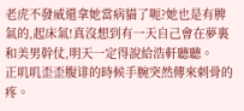老虎不發威還拿她當病貓了呃?她也是有脾氣的,起床氣!真沒想到有一天自己會在夢裏和美男幹仗,明天一定得說給浩軒聽聽。
正叽叽歪歪腹诽的時候手腕突然傳來刺骨的疼。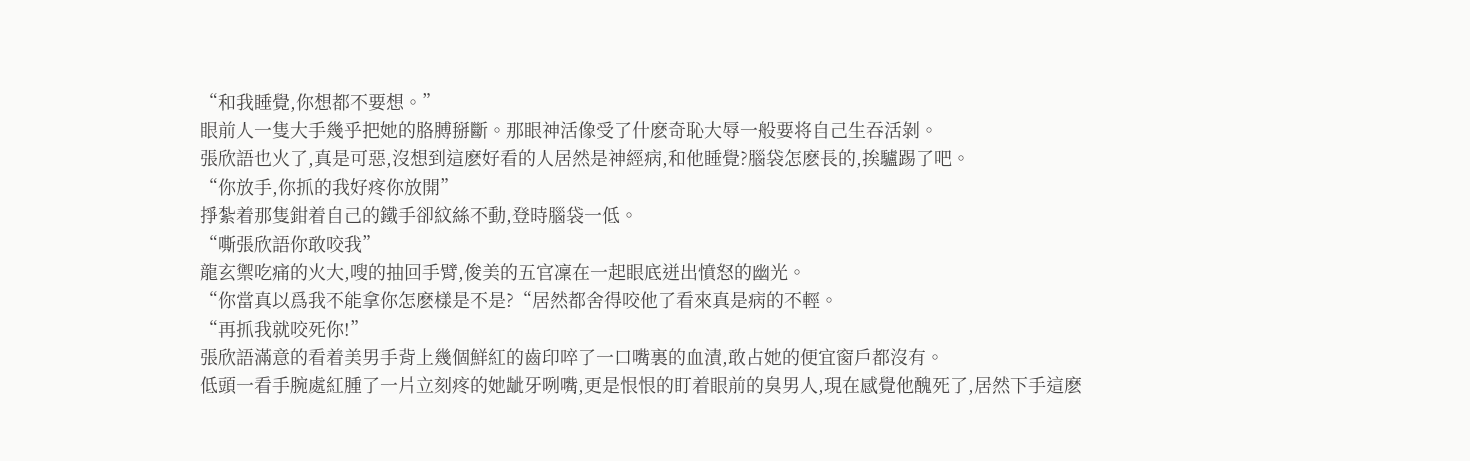“和我睡覺,你想都不要想。”
眼前人一隻大手幾乎把她的胳膊掰斷。那眼神活像受了什麽奇恥大辱一般要将自己生吞活剝。
張欣語也火了,真是可惡,沒想到這麽好看的人居然是神經病,和他睡覺?腦袋怎麽長的,挨驢踢了吧。
“你放手,你抓的我好疼你放開”
掙紮着那隻鉗着自己的鐵手卻紋絲不動,登時腦袋一低。
“嘶張欣語你敢咬我”
龍玄禦吃痛的火大,嗖的抽回手臂,俊美的五官凜在一起眼底迸出憤怒的幽光。
“你當真以爲我不能拿你怎麽樣是不是?“居然都舍得咬他了看來真是病的不輕。
“再抓我就咬死你!”
張欣語滿意的看着美男手背上幾個鮮紅的齒印啐了一口嘴裏的血漬,敢占她的便宜窗戶都沒有。
低頭一看手腕處紅腫了一片立刻疼的她龇牙咧嘴,更是恨恨的盯着眼前的臭男人,現在感覺他醜死了,居然下手這麽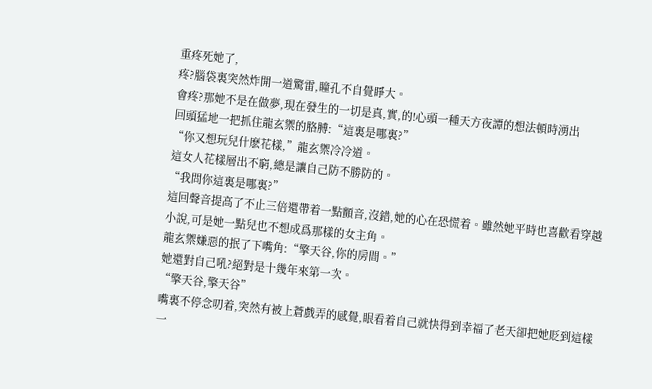重疼死她了,
疼?腦袋裏突然炸開一道驚雷,瞳孔不自覺睜大。
會疼?那她不是在做夢,現在發生的一切是真,實,的!心頭一種天方夜譚的想法頓時湧出
回頭猛地一把抓住龍玄禦的胳膊:“這裏是哪裏?”
“你又想玩兒什麽花樣,”龍玄禦冷冷道。
這女人花樣層出不窮,總是讓自己防不勝防的。
“我問你這裏是哪裏?”
這回聲音提高了不止三倍還帶着一點顫音,沒錯,她的心在恐慌着。雖然她平時也喜歡看穿越小說,可是她一點兒也不想成爲那樣的女主角。
龍玄禦嫌惡的抿了下嘴角:“擎天谷,你的房間。”
她還對自己吼?絕對是十幾年來第一次。
“擎天谷,擎天谷”
嘴裏不停念叨着,突然有被上蒼戲弄的感覺,眼看着自己就快得到幸福了老天卻把她貶到這樣一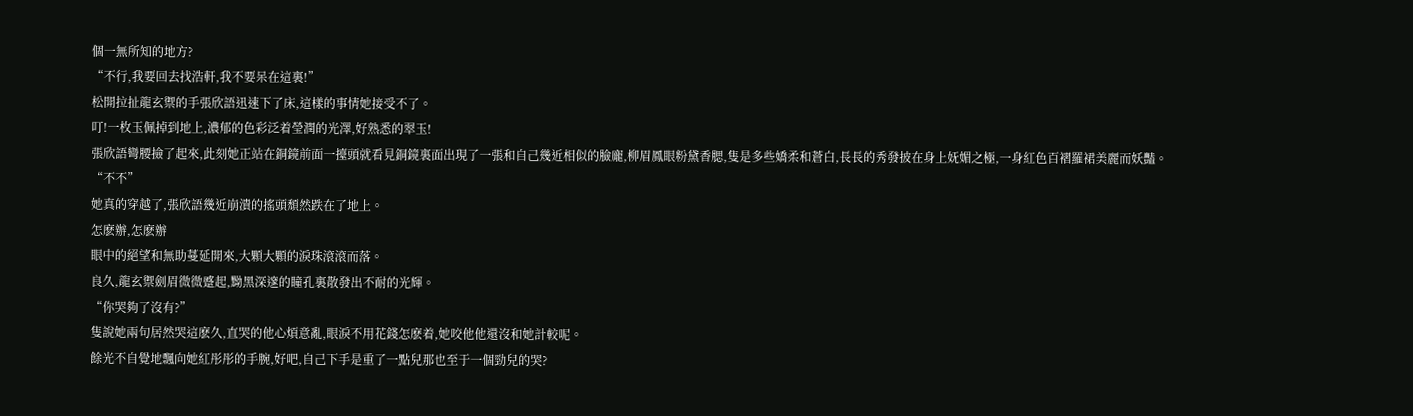個一無所知的地方?
“不行,我要回去找浩軒,我不要呆在這裏!”
松開拉扯龍玄禦的手張欣語迅速下了床,這樣的事情她接受不了。
叮!一枚玉佩掉到地上,濃郁的色彩泛着瑩潤的光澤,好熟悉的翠玉!
張欣語彎腰撿了起來,此刻她正站在銅鏡前面一擡頭就看見銅鏡裏面出現了一張和自己幾近相似的臉龐,柳眉鳳眼粉黛香腮,隻是多些嬌柔和蒼白,長長的秀發披在身上妩媚之極,一身紅色百褶羅裙美麗而妖豔。
“不不”
她真的穿越了,張欣語幾近崩潰的搖頭頹然跌在了地上。
怎麽辦,怎麽辦
眼中的絕望和無助蔓延開來,大顆大顆的淚珠滾滾而落。
良久,龍玄禦劍眉微微蹙起,黝黑深邃的瞳孔裏散發出不耐的光輝。
“你哭夠了沒有?”
隻說她兩句居然哭這麽久,直哭的他心煩意亂,眼淚不用花錢怎麽着,她咬他他還沒和她計較呢。
餘光不自覺地飄向她紅彤彤的手腕,好吧,自己下手是重了一點兒那也至于一個勁兒的哭?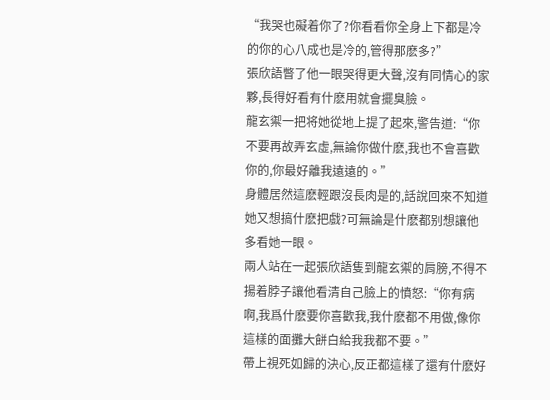“我哭也礙着你了?你看看你全身上下都是冷的你的心八成也是冷的,管得那麽多?”
張欣語瞥了他一眼哭得更大聲,沒有同情心的家夥,長得好看有什麽用就會擺臭臉。
龍玄禦一把将她從地上提了起來,警告道:“你不要再故弄玄虛,無論你做什麽,我也不會喜歡你的,你最好離我遠遠的。”
身體居然這麽輕跟沒長肉是的,話說回來不知道她又想搞什麽把戲?可無論是什麽都别想讓他多看她一眼。
兩人站在一起張欣語隻到龍玄禦的肩膀,不得不揚着脖子讓他看清自己臉上的憤怒:“你有病啊,我爲什麽要你喜歡我,我什麽都不用做,像你這樣的面攤大餅白給我我都不要。”
帶上視死如歸的決心,反正都這樣了還有什麽好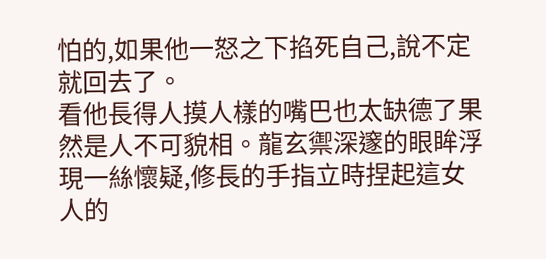怕的,如果他一怒之下掐死自己,說不定就回去了。
看他長得人摸人樣的嘴巴也太缺德了果然是人不可貌相。龍玄禦深邃的眼眸浮現一絲懷疑,修長的手指立時捏起這女人的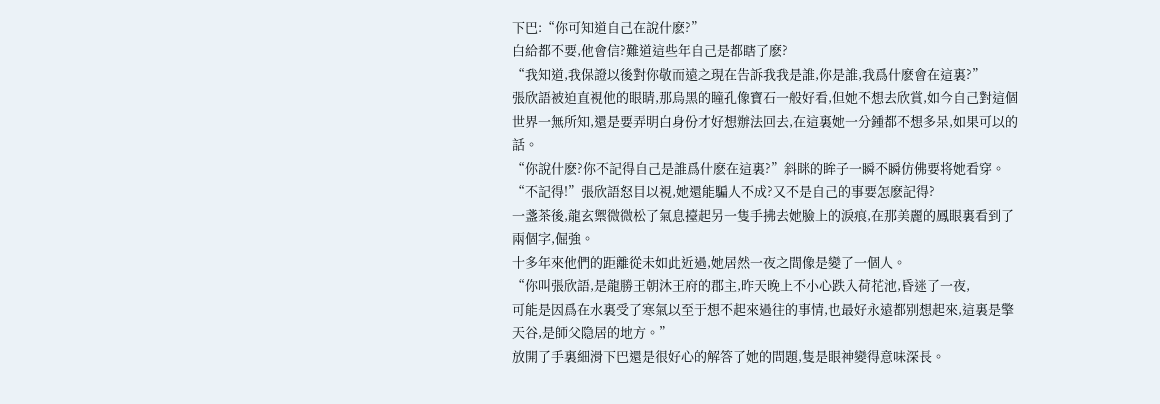下巴:“你可知道自己在說什麽?”
白給都不要,他會信?難道這些年自己是都瞎了麽?
“我知道,我保證以後對你敬而遠之現在告訴我我是誰,你是誰,我爲什麽會在這裏?”
張欣語被迫直視他的眼睛,那烏黑的瞳孔像寶石一般好看,但她不想去欣賞,如今自己對這個世界一無所知,還是要弄明白身份才好想辦法回去,在這裏她一分鍾都不想多呆,如果可以的話。
“你說什麽?你不記得自己是誰爲什麽在這裏?”斜眯的眸子一瞬不瞬仿佛要将她看穿。
“不記得!”張欣語怒目以視,她還能騙人不成?又不是自己的事要怎麽記得?
一盞茶後,龍玄禦微微松了氣息擡起另一隻手拂去她臉上的淚痕,在那美麗的鳳眼裏看到了兩個字,倔強。
十多年來他們的距離從未如此近過,她居然一夜之間像是變了一個人。
“你叫張欣語,是龍勝王朝沐王府的郡主,昨天晚上不小心跌入荷花池,昏迷了一夜,
可能是因爲在水裏受了寒氣以至于想不起來過往的事情,也最好永遠都别想起來,這裏是擎天谷,是師父隐居的地方。”
放開了手裏細滑下巴還是很好心的解答了她的問題,隻是眼神變得意味深長。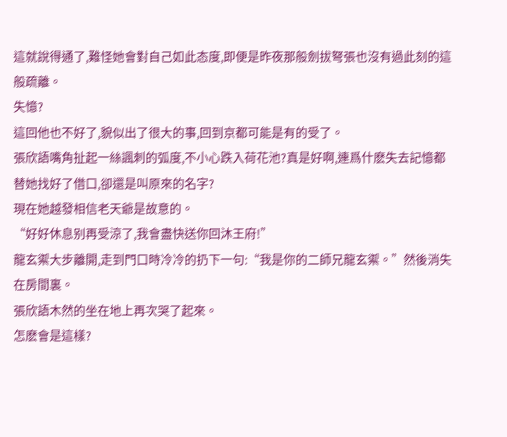這就說得通了,難怪她會對自己如此态度,即便是昨夜那般劍拔弩張也沒有過此刻的這般疏離。
失憶?
這回他也不好了,貌似出了很大的事,回到京都可能是有的受了。
張欣語嘴角扯起一絲諷刺的弧度,不小心跌入荷花池?真是好啊,連爲什麽失去記憶都替她找好了借口,卻還是叫原來的名字?
現在她越發相信老天爺是故意的。
“好好休息别再受涼了,我會盡快送你回沐王府!”
龍玄禦大步離開,走到門口時冷冷的扔下一句:“我是你的二師兄龍玄禦。”然後消失在房間裏。
張欣語木然的坐在地上再次哭了起來。
怎麽會是這樣?